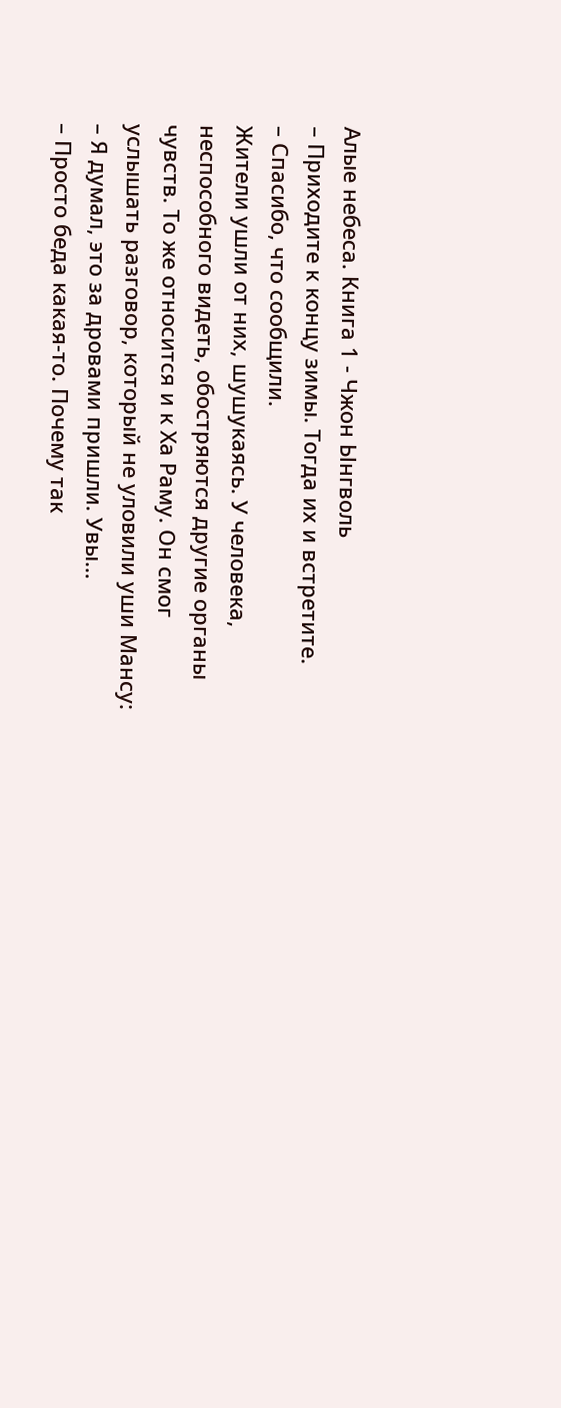Алые небеса. Книга 1 - Чжон Ынгволь
– Приходите к концу зимы. Тогда их и встретите.
– Спасибо, что сообщили.
Жители ушли от них, шушукаясь. У человека, неспособного видеть, обостряются другие органы чувств. То же относится и к Ха Раму. Он смог услышать разговор, который не уловили уши Мансу:
– Я думал, это за дровами пришли. Увы…
– Просто беда какая-то. Почему так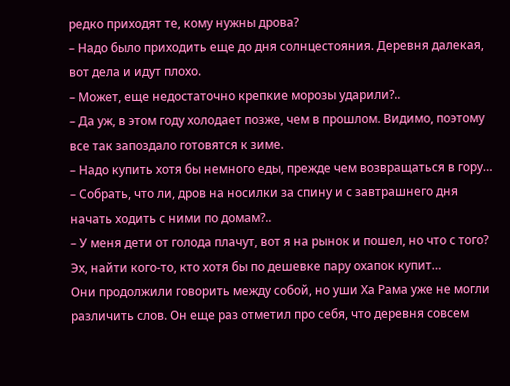редко приходят те, кому нужны дрова?
– Надо было приходить еще до дня солнцестояния. Деревня далекая, вот дела и идут плохо.
– Может, еще недостаточно крепкие морозы ударили?..
– Да уж, в этом году холодает позже, чем в прошлом. Видимо, поэтому все так запоздало готовятся к зиме.
– Надо купить хотя бы немного еды, прежде чем возвращаться в гору…
– Собрать, что ли, дров на носилки за спину и с завтрашнего дня начать ходить с ними по домам?..
– У меня дети от голода плачут, вот я на рынок и пошел, но что с того? Эх, найти кого-то, кто хотя бы по дешевке пару охапок купит…
Они продолжили говорить между собой, но уши Ха Рама уже не могли различить слов. Он еще раз отметил про себя, что деревня совсем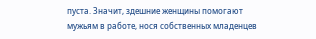пуста. Значит, здешние женщины помогают мужьям в работе, нося собственных младенцев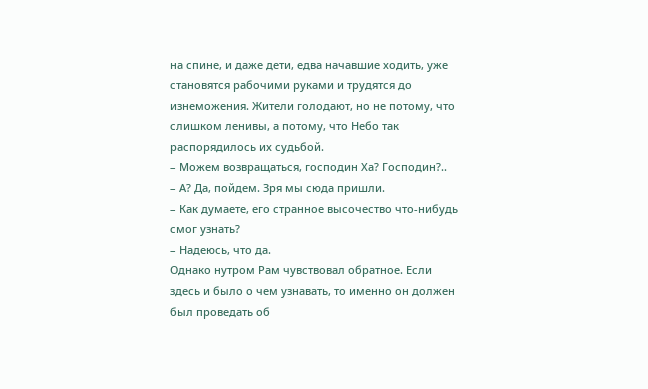на спине, и даже дети, едва начавшие ходить, уже становятся рабочими руками и трудятся до изнеможения. Жители голодают, но не потому, что слишком ленивы, а потому, что Небо так распорядилось их судьбой.
– Можем возвращаться, господин Ха? Господин?..
– А? Да, пойдем. Зря мы сюда пришли.
– Как думаете, его странное высочество что-нибудь смог узнать?
– Надеюсь, что да.
Однако нутром Рам чувствовал обратное. Если здесь и было о чем узнавать, то именно он должен был проведать об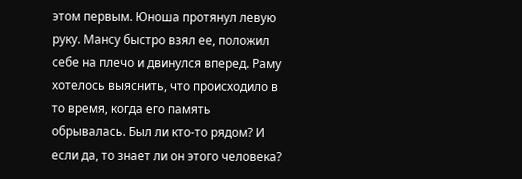этом первым. Юноша протянул левую руку. Мансу быстро взял ее, положил себе на плечо и двинулся вперед. Раму хотелось выяснить, что происходило в то время, когда его память обрывалась. Был ли кто-то рядом? И если да, то знает ли он этого человека?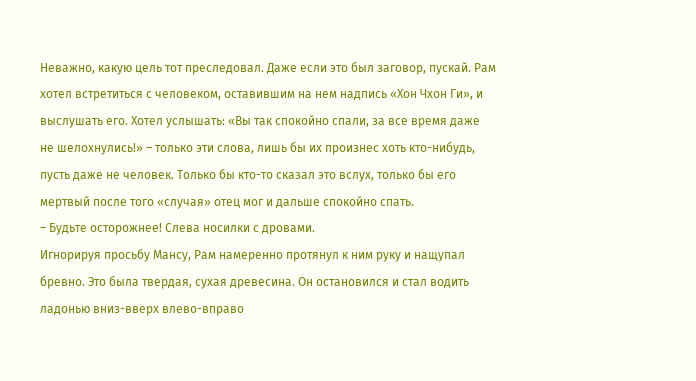Неважно, какую цель тот преследовал. Даже если это был заговор, пускай. Рам хотел встретиться с человеком, оставившим на нем надпись «Хон Чхон Ги», и выслушать его. Хотел услышать: «Вы так спокойно спали, за все время даже не шелохнулись!» – только эти слова, лишь бы их произнес хоть кто-нибудь, пусть даже не человек. Только бы кто-то сказал это вслух, только бы его мертвый после того «случая» отец мог и дальше спокойно спать.
– Будьте осторожнее! Слева носилки с дровами.
Игнорируя просьбу Мансу, Рам намеренно протянул к ним руку и нащупал бревно. Это была твердая, сухая древесина. Он остановился и стал водить ладонью вниз-вверх влево-вправо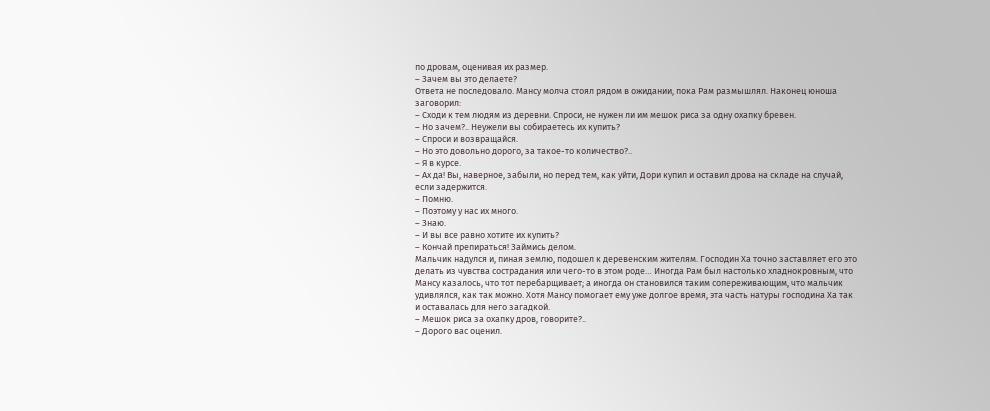по дровам, оценивая их размер.
– Зачем вы это делаете?
Ответа не последовало. Мансу молча стоял рядом в ожидании, пока Рам размышлял. Наконец юноша заговорил:
– Сходи к тем людям из деревни. Спроси, не нужен ли им мешок риса за одну охапку бревен.
– Но зачем?.. Неужели вы собираетесь их купить?
– Спроси и возвращайся.
– Но это довольно дорого, за такое-то количество?..
– Я в курсе.
– Ах да! Вы, наверное, забыли, но перед тем, как уйти, Дори купил и оставил дрова на складе на случай, если задержится.
– Помню.
– Поэтому у нас их много.
– Знаю.
– И вы все равно хотите их купить?
– Кончай препираться! Займись делом.
Мальчик надулся и, пиная землю, подошел к деревенским жителям. Господин Ха точно заставляет его это делать из чувства сострадания или чего-то в этом роде… Иногда Рам был настолько хладнокровным, что Мансу казалось, что тот перебарщивает; а иногда он становился таким сопереживающим, что мальчик удивлялся, как так можно. Хотя Мансу помогает ему уже долгое время, эта часть натуры господина Ха так и оставалась для него загадкой.
– Мешок риса за охапку дров, говорите?..
– Дорого вас оценил.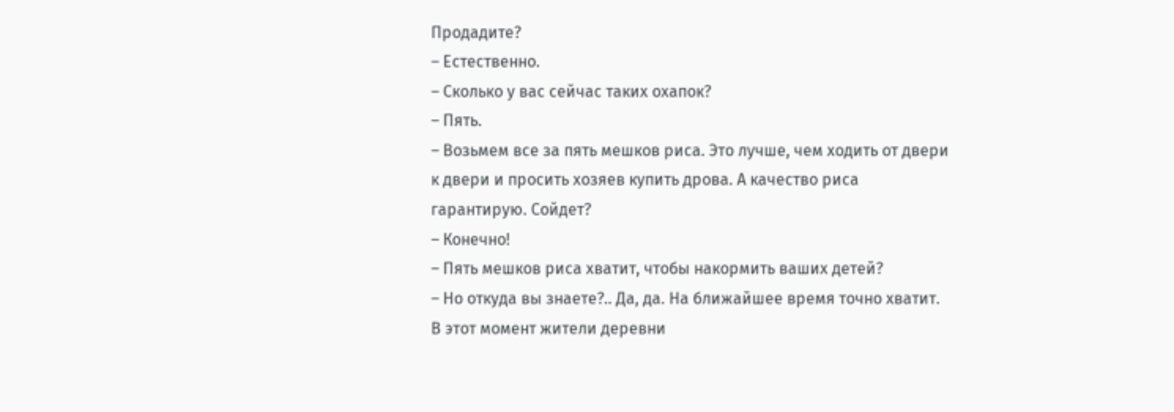Продадите?
– Естественно.
– Сколько у вас сейчас таких охапок?
– Пять.
– Возьмем все за пять мешков риса. Это лучше, чем ходить от двери к двери и просить хозяев купить дрова. А качество риса гарантирую. Сойдет?
– Конечно!
– Пять мешков риса хватит, чтобы накормить ваших детей?
– Но откуда вы знаете?.. Да, да. На ближайшее время точно хватит.
В этот момент жители деревни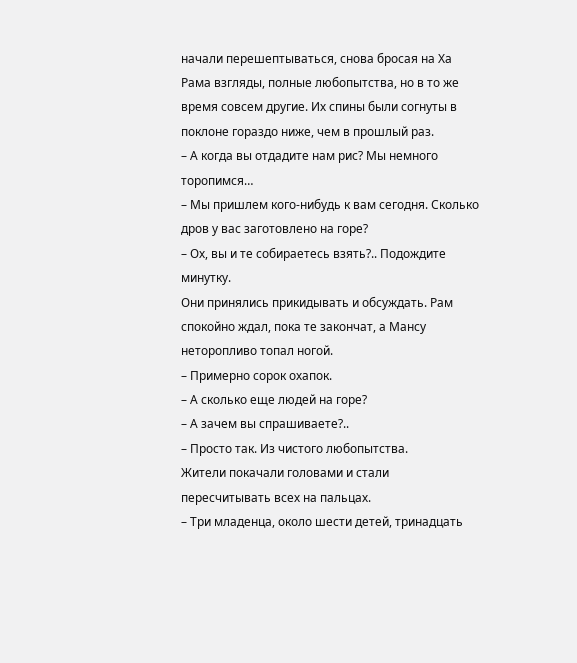начали перешептываться, снова бросая на Ха Рама взгляды, полные любопытства, но в то же время совсем другие. Их спины были согнуты в поклоне гораздо ниже, чем в прошлый раз.
– А когда вы отдадите нам рис? Мы немного торопимся…
– Мы пришлем кого-нибудь к вам сегодня. Сколько дров у вас заготовлено на горе?
– Ох, вы и те собираетесь взять?.. Подождите минутку.
Они принялись прикидывать и обсуждать. Рам спокойно ждал, пока те закончат, а Мансу неторопливо топал ногой.
– Примерно сорок охапок.
– А сколько еще людей на горе?
– А зачем вы спрашиваете?..
– Просто так. Из чистого любопытства.
Жители покачали головами и стали пересчитывать всех на пальцах.
– Три младенца, около шести детей, тринадцать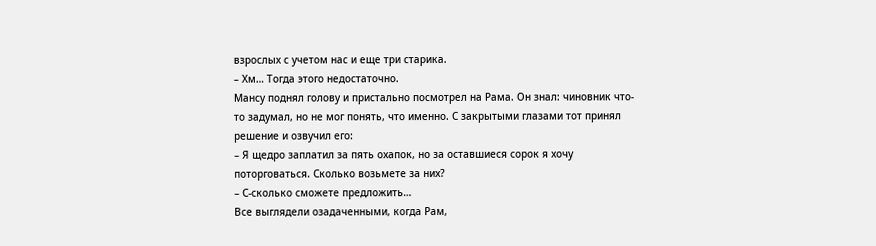взрослых с учетом нас и еще три старика.
– Хм… Тогда этого недостаточно.
Мансу поднял голову и пристально посмотрел на Рама. Он знал: чиновник что-то задумал, но не мог понять, что именно. С закрытыми глазами тот принял решение и озвучил его:
– Я щедро заплатил за пять охапок, но за оставшиеся сорок я хочу поторговаться. Сколько возьмете за них?
– С-сколько сможете предложить…
Все выглядели озадаченными, когда Рам,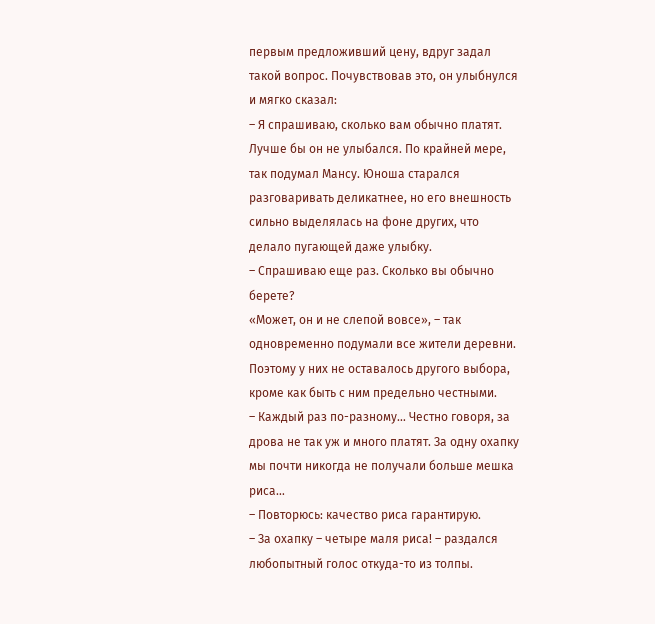первым предложивший цену, вдруг задал такой вопрос. Почувствовав это, он улыбнулся и мягко сказал:
– Я спрашиваю, сколько вам обычно платят.
Лучше бы он не улыбался. По крайней мере, так подумал Мансу. Юноша старался разговаривать деликатнее, но его внешность сильно выделялась на фоне других, что делало пугающей даже улыбку.
– Спрашиваю еще раз. Сколько вы обычно берете?
«Может, он и не слепой вовсе», – так одновременно подумали все жители деревни. Поэтому у них не оставалось другого выбора, кроме как быть с ним предельно честными.
– Каждый раз по-разному… Честно говоря, за дрова не так уж и много платят. За одну охапку мы почти никогда не получали больше мешка риса…
– Повторюсь: качество риса гарантирую.
– За охапку – четыре маля риса! – раздался любопытный голос откуда-то из толпы.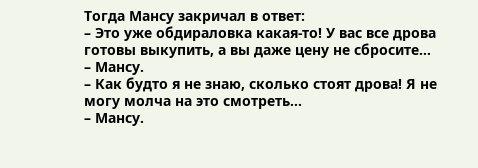Тогда Мансу закричал в ответ:
– Это уже обдираловка какая-то! У вас все дрова готовы выкупить, а вы даже цену не сбросите…
– Мансу.
– Как будто я не знаю, сколько стоят дрова! Я не могу молча на это смотреть…
– Мансу.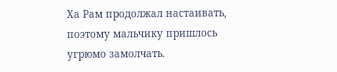Ха Рам продолжал настаивать, поэтому мальчику пришлось угрюмо замолчать.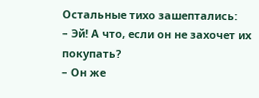Остальные тихо зашептались:
– Эй! А что, если он не захочет их покупать?
– Он же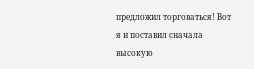предложил торговаться! Вот я и поставил сначала высокую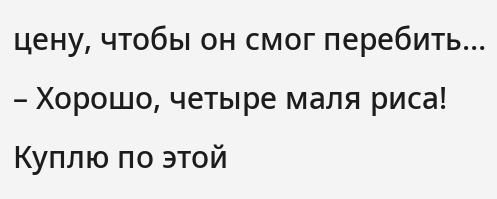цену, чтобы он смог перебить…
– Хорошо, четыре маля риса! Куплю по этой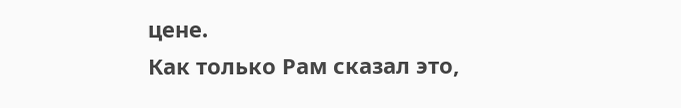цене.
Как только Рам сказал это,